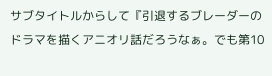サブタイトルからして『引退するブレーダーのドラマを描くアニオリ話だろうなぁ。でも第10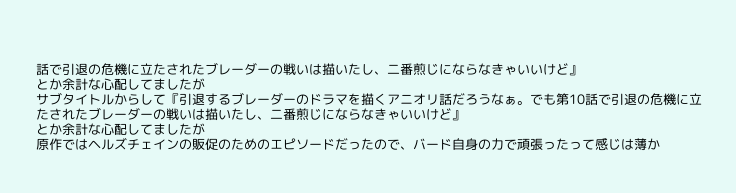話で引退の危機に立たされたブレーダーの戦いは描いたし、二番煎じにならなきゃいいけど』
とか余計な心配してましたが
サブタイトルからして『引退するブレーダーのドラマを描くアニオリ話だろうなぁ。でも第10話で引退の危機に立たされたブレーダーの戦いは描いたし、二番煎じにならなきゃいいけど』
とか余計な心配してましたが
原作ではヘルズチェインの販促のためのエピソードだったので、バード自身の力で頑張ったって感じは薄か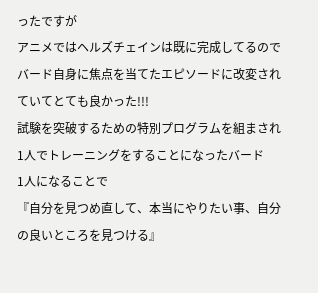ったですが
アニメではヘルズチェインは既に完成してるので
バード自身に焦点を当てたエピソードに改変されていてとても良かった!!!
試験を突破するための特別プログラムを組まされ1人でトレーニングをすることになったバード
1人になることで
『自分を見つめ直して、本当にやりたい事、自分の良いところを見つける』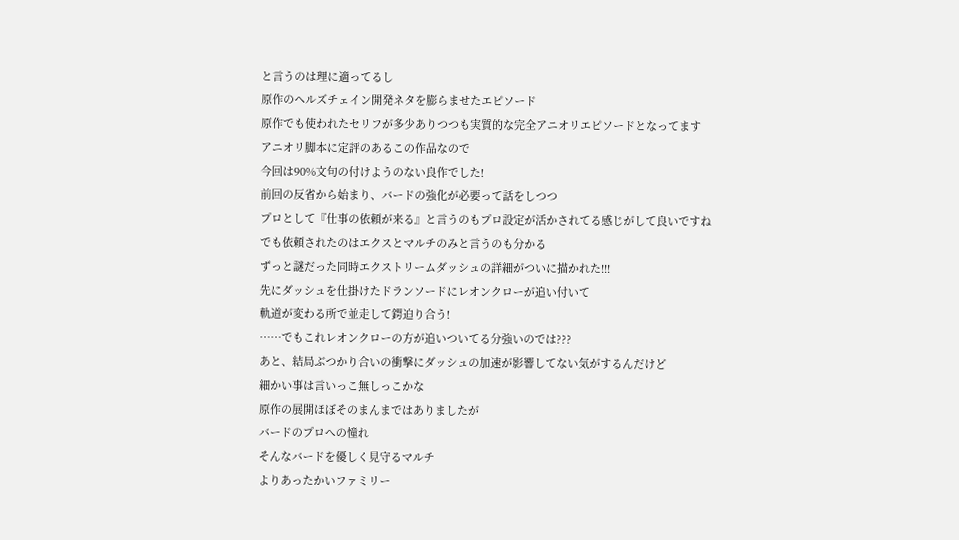と言うのは理に適ってるし
原作のヘルズチェイン開発ネタを膨らませたエピソード
原作でも使われたセリフが多少ありつつも実質的な完全アニオリエピソードとなってます
アニオリ脚本に定評のあるこの作品なので
今回は90%文句の付けようのない良作でした!
前回の反省から始まり、バードの強化が必要って話をしつつ
プロとして『仕事の依頼が来る』と言うのもプロ設定が活かされてる感じがして良いですね
でも依頼されたのはエクスとマルチのみと言うのも分かる
ずっと謎だった同時エクストリームダッシュの詳細がついに描かれた!!!
先にダッシュを仕掛けたドランソードにレオンクローが追い付いて
軌道が変わる所で並走して鍔迫り合う!
……でもこれレオンクローの方が追いついてる分強いのでは???
あと、結局ぶつかり合いの衝撃にダッシュの加速が影響してない気がするんだけど
細かい事は言いっこ無しっこかな
原作の展開ほぼそのまんまではありましたが
バードのプロへの憧れ
そんなバードを優しく見守るマルチ
よりあったかいファミリー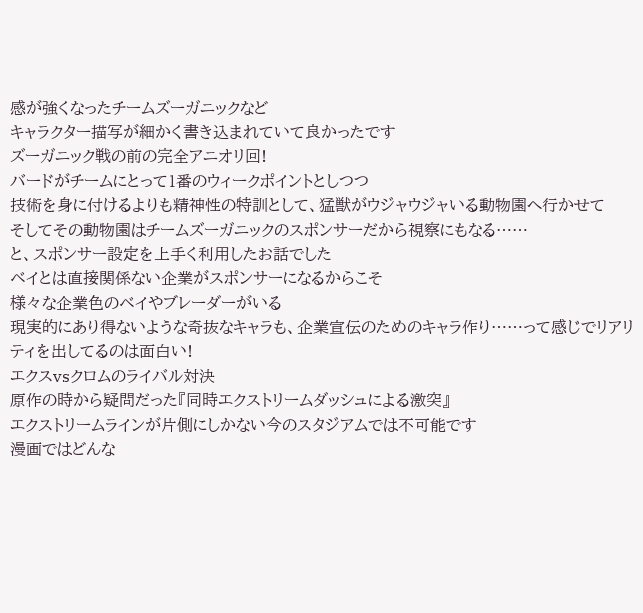感が強くなったチームズーガニックなど
キャラクター描写が細かく書き込まれていて良かったです
ズーガニック戦の前の完全アニオリ回!
バードがチームにとって1番のウィークポイントとしつつ
技術を身に付けるよりも精神性の特訓として、猛獣がウジャウジャいる動物園へ行かせて
そしてその動物園はチームズーガニックのスポンサーだから視察にもなる……
と、スポンサー設定を上手く利用したお話でした
ベイとは直接関係ない企業がスポンサーになるからこそ
様々な企業色のベイやブレーダーがいる
現実的にあり得ないような奇抜なキャラも、企業宣伝のためのキャラ作り……って感じでリアリティを出してるのは面白い!
エクスvsクロムのライバル対決
原作の時から疑問だった『同時エクストリームダッシュによる激突』
エクストリームラインが片側にしかない今のスタジアムでは不可能です
漫画ではどんな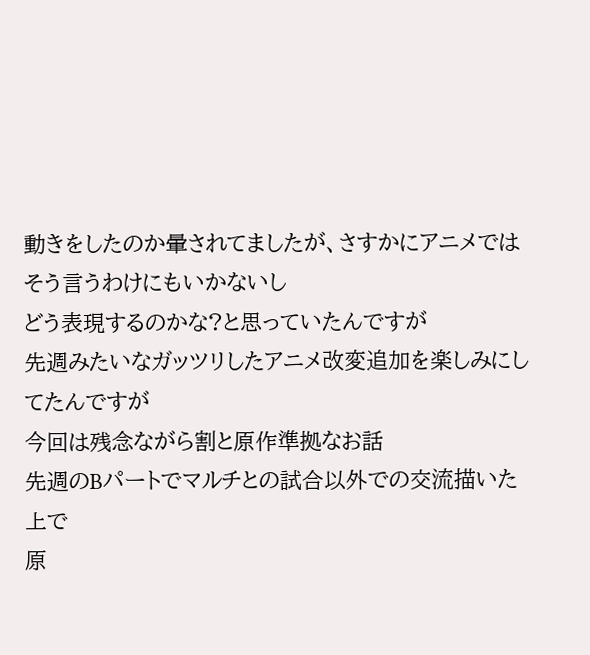動きをしたのか暈されてましたが、さすかにアニメではそう言うわけにもいかないし
どう表現するのかな?と思っていたんですが
先週みたいなガッツリしたアニメ改変追加を楽しみにしてたんですが
今回は残念ながら割と原作準拠なお話
先週のBパートでマルチとの試合以外での交流描いた上で
原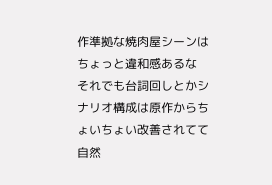作準拠な焼肉屋シーンはちょっと違和感あるな
それでも台詞回しとかシナリオ構成は原作からちょいちょい改善されてて自然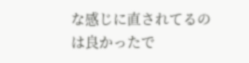な感じに直されてるのは良かったで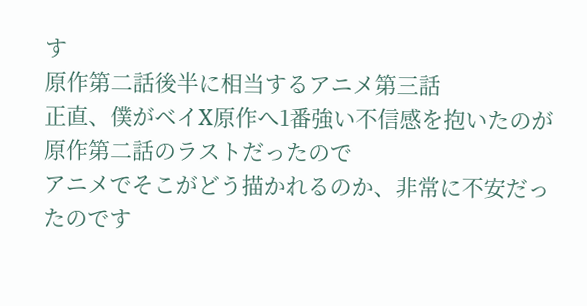す
原作第二話後半に相当するアニメ第三話
正直、僕がベイX原作へ1番強い不信感を抱いたのが原作第二話のラストだったので
アニメでそこがどう描かれるのか、非常に不安だったのです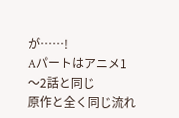が……!
Aパートはアニメ1〜2話と同じ
原作と全く同じ流れ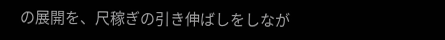の展開を、尺稼ぎの引き伸ばしをしなが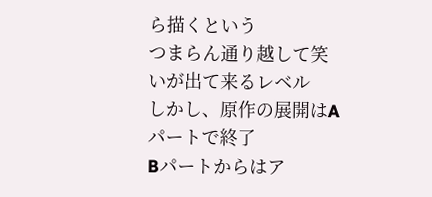ら描くという
つまらん通り越して笑いが出て来るレベル
しかし、原作の展開はAパートで終了
Bパートからはア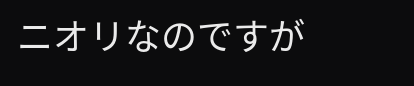ニオリなのですが